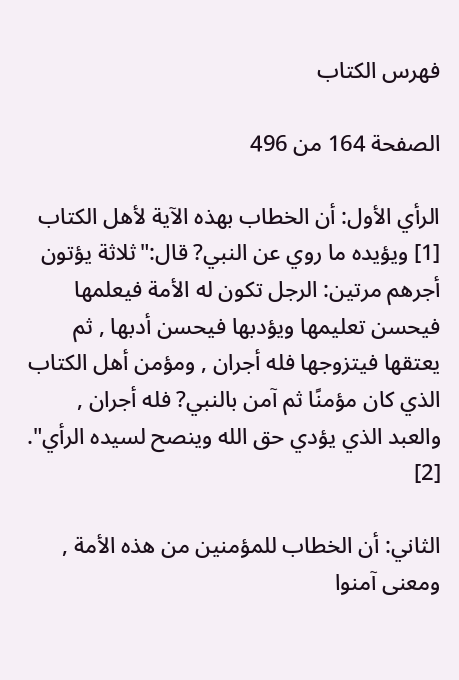فهرس الكتاب

الصفحة 164 من 496

الرأي الأول: أن الخطاب بهذه الآية لأهل الكتاب [1] ويؤيده ما روي عن النبي? قال:"ثلاثة يؤتون أجرهم مرتين: الرجل تكون له الأمة فيعلمها فيحسن تعليمها ويؤدبها فيحسن أدبها , ثم يعتقها فيتزوجها فله أجران , ومؤمن أهل الكتاب الذي كان مؤمنًا ثم آمن بالنبي? فله أجران , والعبد الذي يؤدي حق الله وينصح لسيده الرأي". [2]

الثاني: أن الخطاب للمؤمنين من هذه الأمة , ومعنى آمنوا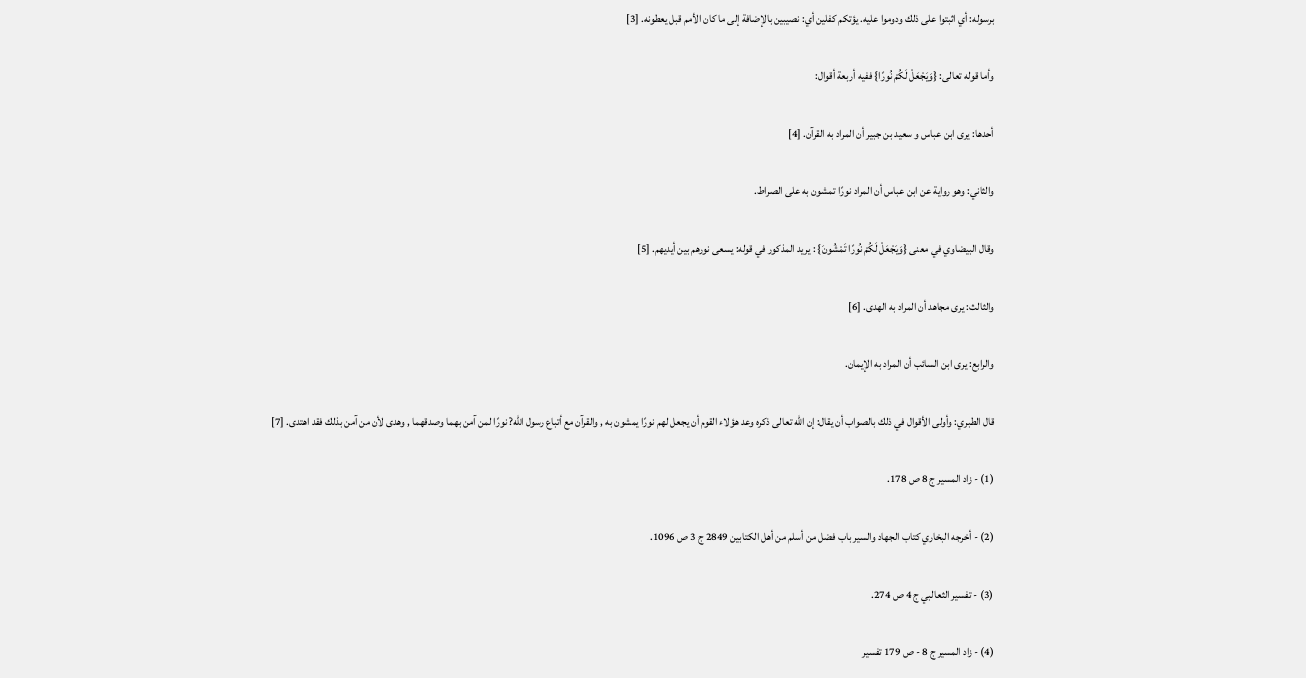برسوله: أي اثبتوا على ذلك ودوموا عليه. يؤتكم كفلين أي: نصيبين بالإضافة إلى ما كان الأمم قبل يعطونه. [3]

وأما قوله تعالى: {وَيَجْعَلْ لَكُمْ نُورًا} ففيه أربعة أقوال:

أحدها: يرى ابن عباس و سعيد بن جبير أن المراد به القرآن. [4]

والثاني: وهو رواية عن ابن عباس أن المراد نورًا تمشون به على الصراط.

وقال البيضاوي في معنى {وَيَجْعَلْ لَكُمْ نُورًا تَمْشُونَ} : يريد المذكور في قوله: يسعى نورهم بين أيديهم. [5]

والثالث: يرى مجاهد أن المراد به الهدى. [6]

والرابع: يرى ابن السائب أن المراد به الإيمان.

قال الطبري: وأولى الأقوال في ذلك بالصواب أن يقال: إن الله تعالى ذكره وعد هؤلاء القوم أن يجعل لهم نورًا يمشون به , والقرآن مع أتباع رسول الله? نورًا لمن آمن بهما وصدقهما , وهدى لأن من آمن بذلك فقد اهتدى. [7]

(1) - زاد المسير ج 8 ص 178.

(2) - أخرجه البخاري كتاب الجهاد والسير باب فضل من أسلم من أهل الكتابين 2849 ج 3 ص 1096.

(3) - تفسير الثعالبي ج 4 ص 274.

(4) - زاد المسير ج 8 - ص 179 تفسير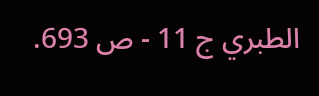الطبري ج 11 - ص 693.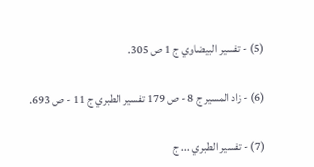(5) - تفسير البيضاوي ج 1 ص 305.

(6) - زاد المسير ج 8 - ص 179 تفسير الطبري ج 11 - ص 693.

(7) - تفسير الطبري ... ج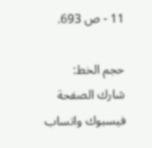11 - ص 693.

حجم الخط:
شارك الصفحة
فيسبوك واتساب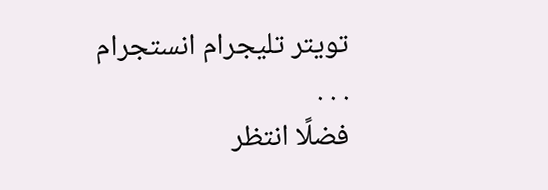تويتر تليجرام انستجرام
. . .
فضلًا انتظر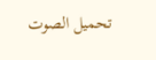تحميل الصوت